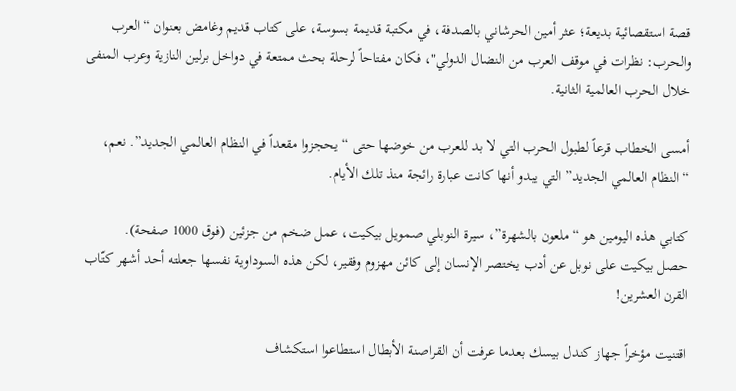قصة استقصائية بديعة؛ عثر أمين الحرشاني بالصدفة، في مكتبة قديمة بسوسة، على كتاب قديم وغامض بعنوان “العرب والحرب: نظرات في موقف العرب من النضال الدولي"، فكان مفتاحاً لرحلة بحث ممتعة في دواخل برلين النازية وعرب المنفى خلال الحرب العالمية الثانية.

أمسى الخطاب قرعاً لطبول الحرب التي لا بد للعرب من خوضها حتى “يحجزوا مقعداً في النظام العالمي الجديد”. نعم، “النظام العالمي الجديد” التي يبدو أنها كانت عبارة رائجة منذ تلك الأيام.

كتابي هذه اليومين هو “ملعون بالشهرة”، سيرة النوبلي صمويل بيكيت، عمل ضخم من جزئين (فوق 1000 صفحة).
حصل بيكيت على نوبل عن أدب يختصر الإنسان إلى كائن مهزوم وفقير، لكن هذه السوداوية نفسها جعلته أحد أشهر كتّاب القرن العشرين!

اقتنيت مؤخراً جهاز كندل بيسك بعدما عرفت أن القراصنة الأبطال استطاعوا استكشاف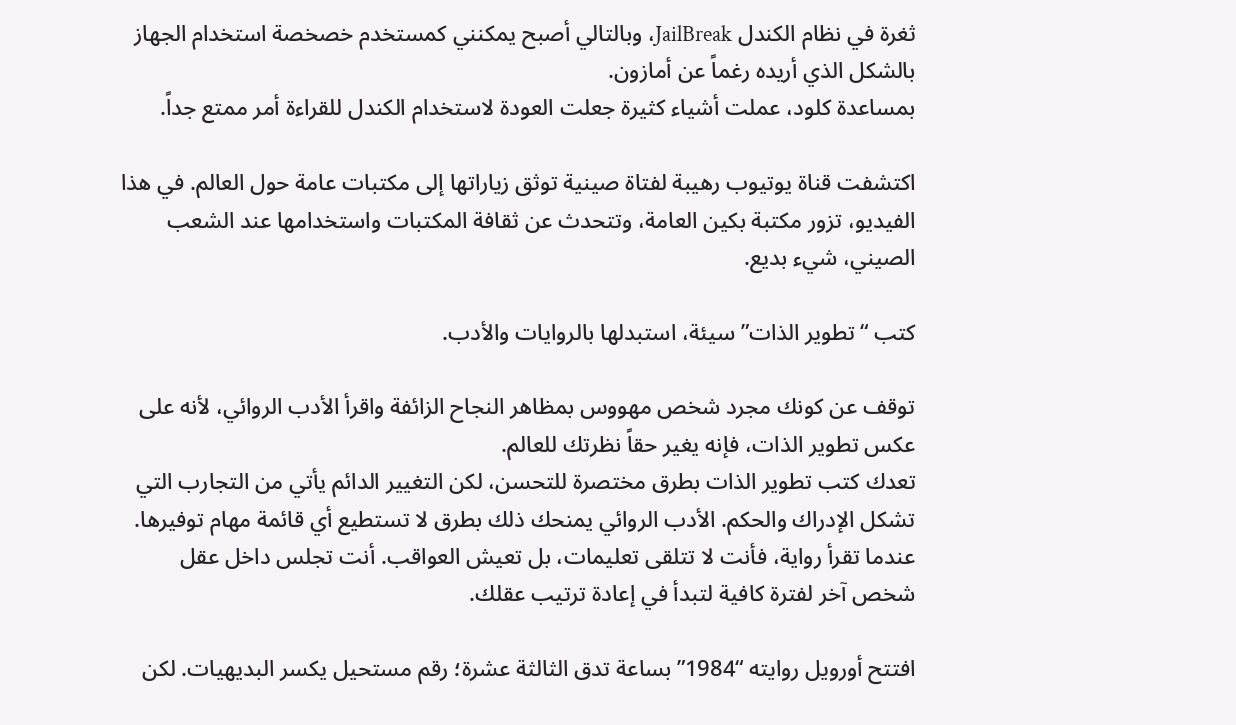ثغرة في نظام الكندل JailBreak، وبالتالي أصبح يمكنني كمستخدم خصخصة استخدام الجهاز بالشكل الذي أريده رغماً عن أمازون.
بمساعدة كلود، عملت أشياء كثيرة جعلت العودة لاستخدام الكندل للقراءة أمر ممتع جداً.

اكتشفت قناة يوتيوب رهيبة لفتاة صينية توثق زياراتها إلى مكتبات عامة حول العالم. في هذا الفيديو، تزور مكتبة بكين العامة، وتتحدث عن ثقافة المكتبات واستخدامها عند الشعب الصيني، شيء بديع.

كتب “تطوير الذات” سيئة، استبدلها بالروايات والأدب.

توقف عن كونك مجرد شخص مهووس بمظاهر النجاح الزائفة واقرأ الأدب الروائي، لأنه على عكس تطوير الذات، فإنه يغير حقاً نظرتك للعالم.
تعدك كتب تطوير الذات بطرق مختصرة للتحسن، لكن التغيير الدائم يأتي من التجارب التي تشكل الإدراك والحكم. الأدب الروائي يمنحك ذلك بطرق لا تستطيع أي قائمة مهام توفيرها.
عندما تقرأ رواية، فأنت لا تتلقى تعليمات، بل تعيش العواقب. أنت تجلس داخل عقل شخص آخر لفترة كافية لتبدأ في إعادة ترتيب عقلك.

افتتح أورويل روايته “1984” بساعة تدق الثالثة عشرة؛ رقم مستحيل يكسر البديهيات. لكن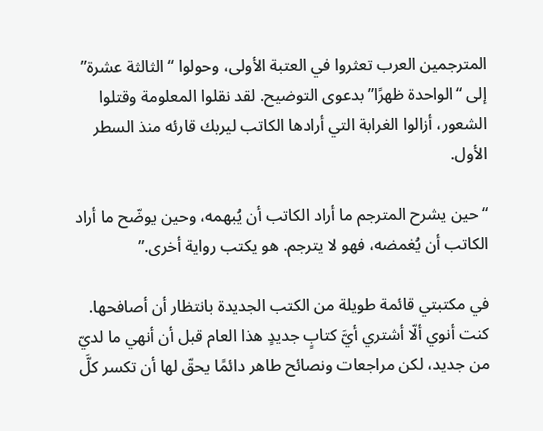المترجمين العرب تعثروا في العتبة الأولى، وحولوا “الثالثة عشرة” إلى “الواحدة ظهرًا” بدعوى التوضيح. لقد نقلوا المعلومة وقتلوا الشعور، أزالوا الغرابة التي أرادها الكاتب ليربك قارئه منذ السطر الأول.

“حين يشرح المترجم ما أراد الكاتب أن يُبهمه، وحين يوضّح ما أراد الكاتب أن يُغمضه، فهو لا يترجم. هو يكتب رواية أخرى.”

في مكتبتي قائمة طويلة من الكتب الجديدة بانتظار أن أصافحها. كنت أنوي ألّا أشتري أيَّ كتابٍ جديدٍ هذا العام قبل أن أنهي ما لديّ من جديد، لكن مراجعات ونصائح طاهر دائمًا يحقّ لها أن تكسر كلَّ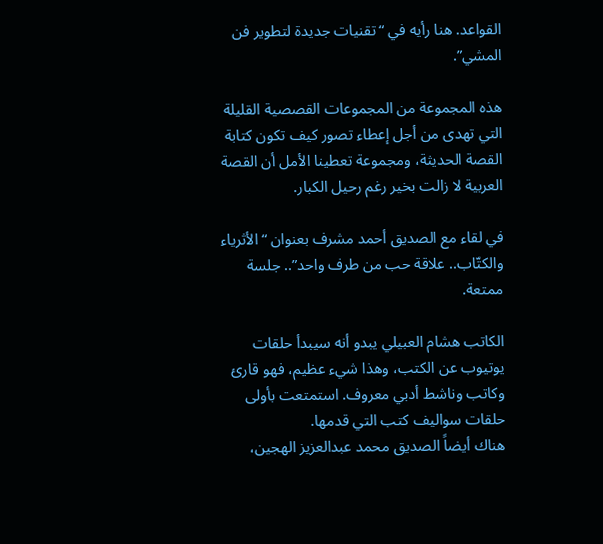القواعد. هنا رأيه في “تقنيات جديدة لتطوير فن المشي”.

هذه المجموعة من المجموعات القصصية القليلة التي تهدى من أجل إعطاء تصور كيف تكون كتابة القصة الحديثة، ومجموعة تعطينا الأمل أن القصة العربية لا زالت بخير رغم رحيل الكبار.

في لقاء مع الصديق أحمد مشرف بعنوان “الأثرياء والكتّاب.. علاقة حب من طرف واحد”.. جلسة ممتعة.

الكاتب هشام العبيلي يبدو أنه سيبدأ حلقات يوتيوب عن الكتب، وهذا شيء عظيم، فهو قارئ وكاتب وناشط أدبي معروف. استمتعت بأولى حلقات سواليف كتب التي قدمها.
هناك أيضاً الصديق محمد عبدالعزيز الهجين،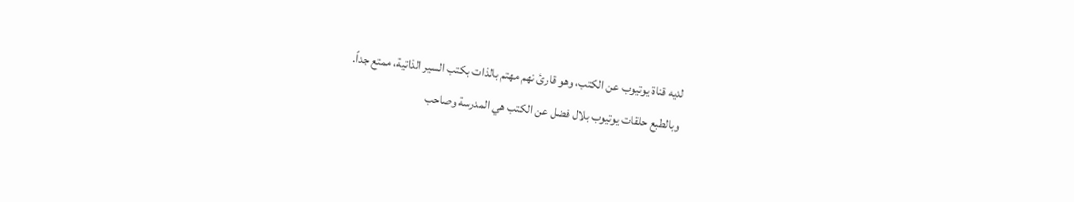لديه قناة يوتيوب عن الكتب، وهو قارئ نهم مهتم بالذات بكتب السير الذاتية، ممتع جداً.
وبالطبع حلقات يوتيوب بلال فضل عن الكتب هي المدرسة وصاحب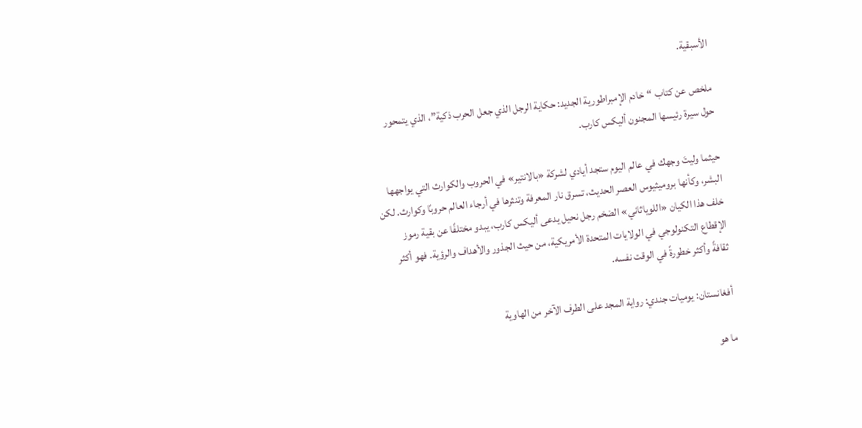الأسبقية.

ملخص عن كتاب “خادم الإمبراطورية الجديد: حكاية الرجل الذي جعل الحرب ذكية”، الذي يتمحور حول سيرة رئيسها المجنون أليكس كارب.

حيثما وليتَ وجهك في عالم اليوم ستجد أيادي لشركة «بالانتير» في الحروب والكوارث التي يواجهها البشر، وكأنها بروميثيوس العصر الحديث، تسرق نار المعرفة وتنثرها في أرجاء العالم حروبًا وكوارث. لكن خلف هذا الكيان «اللوياثاني» الضخم رجل نحيل يدعى أليكس كارب، يبدو مختلفًا عن بقية رموز الإقطاع التكنولوجي في الولايات المتحدة الأمريكية، من حيث الجذور والأهداف والرؤية. فهو أكثر ثقافةً وأكثر خطورةً في الوقت نفسه.

أفغانستان: يوميات جندي: رواية المجد على الطرف الآخر من الهاوية

ما هو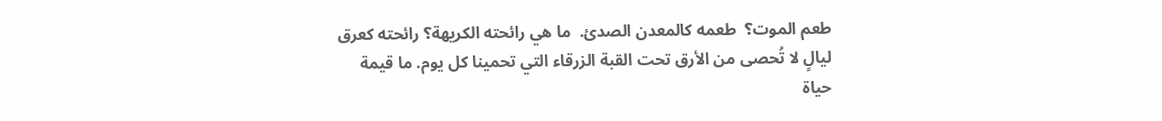طعم الموت؟  طعمه كالمعدن الصدئ.  ما هي رائحته الكريهة؟ رائحته كعرق ليالٍ لا تُحصى من الأرق تحت القبة الزرقاء التي تحمينا كل يوم. ما قيمة حياة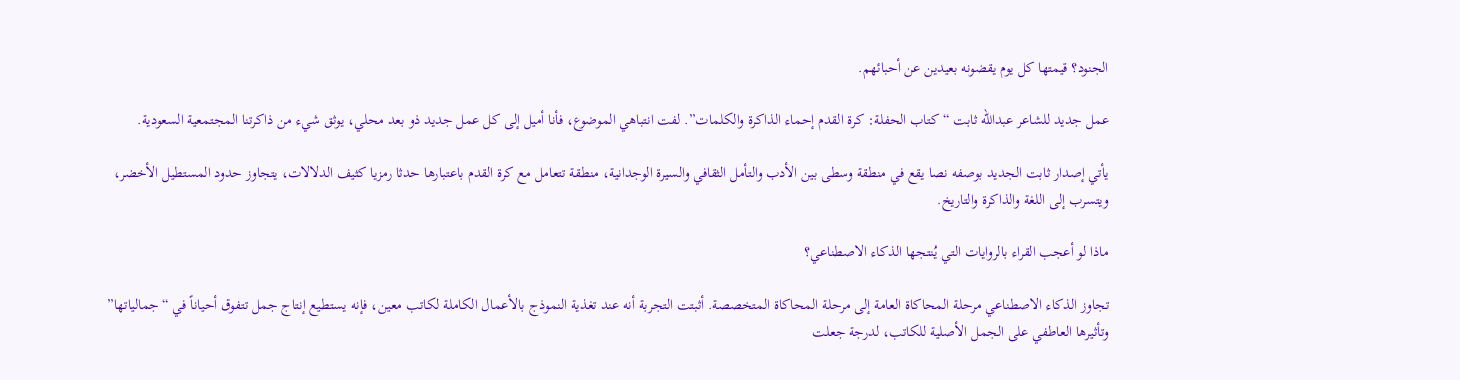الجنود؟ قيمتها كل يوم يقضونه بعيدين عن أحبائهم.

عمل جديد للشاعر عبدالله ثابت “كتاب الحفلة: كرة القدم إحماء الذاكرة والكلمات”. لفت انتباهي الموضوع، فأنا أميل إلى كل عمل جديد ذو بعد محلي، يوثق شيء من ذاكرتنا المجتمعية السعودية.

يأتي إصدار ثابت الجديد بوصفه نصا يقع في منطقة وسطى بين الأدب والتأمل الثقافي والسيرة الوجدانية، منطقة تتعامل مع كرة القدم باعتبارها حدثا رمزيا كثيف الدلالات، يتجاوز حدود المستطيل الأخضر، ويتسرب إلى اللغة والذاكرة والتاريخ.

ماذا لو أعجب القراء بالروايات التي يُنتجها الذكاء الاصطناعي؟

تجاوز الذكاء الاصطناعي مرحلة المحاكاة العامة إلى مرحلة المحاكاة المتخصصة. أثبتت التجربة أنه عند تغذية النموذج بالأعمال الكاملة لكاتب معين، فإنه يستطيع إنتاج جمل تتفوق أحياناً في “جمالياتها” وتأثيرها العاطفي على الجمل الأصلية للكاتب، لدرجة جعلت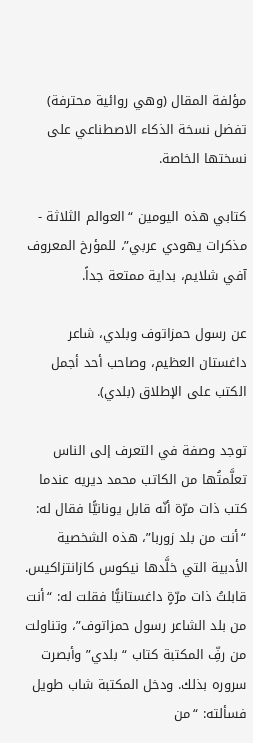مؤلفة المقال (وهي روائية محترفة) تفضل نسخة الذكاء الاصطناعي على نسختها الخاصة.

كتابي هذه اليومين “العوالم الثلاثة - مذكرات يهودي عربي”، للمؤرخ المعروف آفي شلايم، بداية ممتعة جداً.

عن رسول حمزاتوف وبلدي، شاعر داغستان العظيم، وصاحب أحد أجمل الكتب على الإطلاق (بلدي).

توجد وصفة في التعرف إلى الناس تعلَّمتُها من الكاتب محمد ديريه عندما كتب ذات مرّة أنّه قابل يونانيًّا فقال له: “أنت من بلد زوربا”، هذه الشخصية الأدبية التي خلَّدها نيكوس كازانتزاكيس. قابلتُ ذات مرّةٍ داغستانيًّا فقلت له: “أنت من بلد الشاعر رسول حمزاتوف”، وتناولت من رفِّ المكتبة كتاب “ بلدي” وأبصرت سروره بذلك. ودخل المكتبة شاب طويل فسألته: “من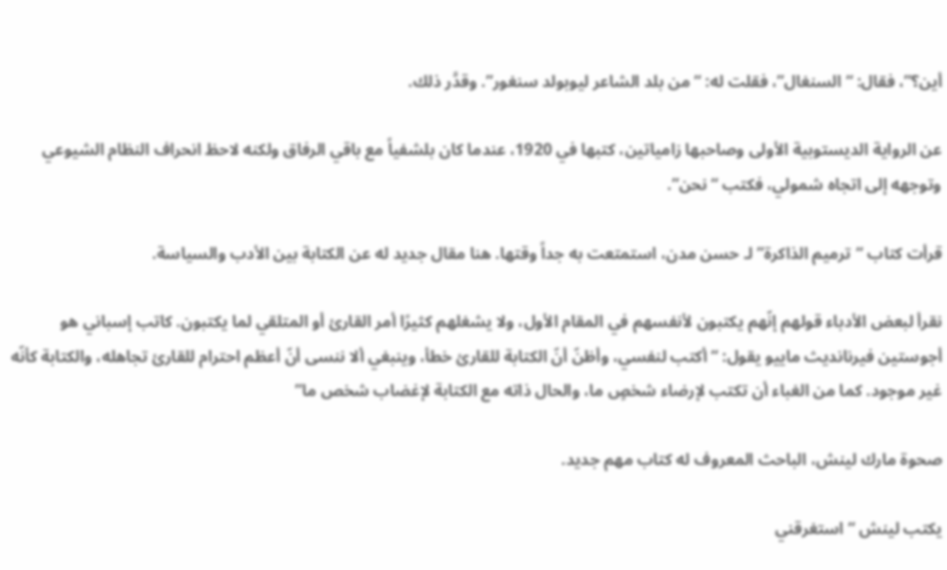أين؟”، فقال: “السنغال”، فقلت له: “من بلد الشاعر ليوبولد سنغور”. وقدَّر ذلك.

عن الرواية الديستوبية الأولى وصاحبها زامياتين، كتبها في 1920، عندما كان بلشفياً مع باقي الرفاق ولكنه لاحظ انحراف النظام الشيوعي وتوجهه إلى اتجاه شمولي، فكتب “نحن”.

قرأت كتاب “ترميم الذاكرة” لـ حسن مدن، استمتعت به جداً وقتها. هنا مقال جديد له عن الكتابة بين الأدب والسياسة.

نقرأ لبعض الأدباء قولهم إنّهم يكتبون لأنفسهم في المقام الأول، ولا يشغلهم كثيرًا أمر القارئ أو المتلقي لما يكتبون. كاتب إسباني هو أجوستين فيرنانديث ماييو يقول: “أكتب لنفسي، وأظنّ أنّ الكتابة للقارئ خطأ، وينبغي ألا ننسى أنّ أعظم احترام للقارئ تجاهله، والكتابة كأنّه غير موجود. كما من الغباء أن تكتب لإرضاء شخصٍ ما، والحال ذاته مع الكتابة لإغضاب شخص ما”

صحوة مارك لينش، الباحث المعروف له كتاب مهم جديد.

يكتب لينش “استغرقني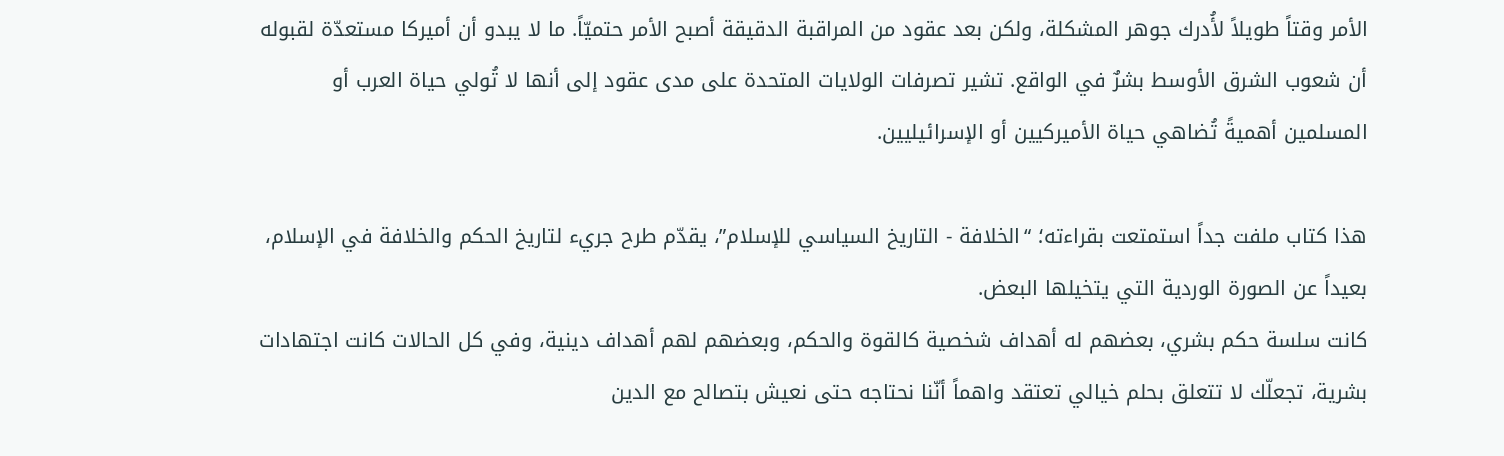الأمر وقتاً طويلاً لأُدرك جوهر المشكلة، ولكن بعد عقود من المراقبة الدقيقة أصبح الأمر حتميّاً. ما لا يبدو أن أميركا مستعدّة لقبوله أن شعوب الشرق الأوسط بشرٌ في الواقع. تشير تصرفات الولايات المتحدة على مدى عقود إلى أنها لا تُولي حياة العرب أو المسلمين أهميةً تُضاهي حياة الأميركيين أو الإسرائيليين.

هذا كتاب ملفت جداً استمتعت بقراءته؛ “الخلافة - التاريخ السياسي للإسلام”، يقدّم طرح جريء لتاريخ الحكم والخلافة في الإسلام، بعيداً عن الصورة الوردية التي يتخيلها البعض.
كانت سلسة حكم بشري، بعضهم له أهداف شخصية كالقوة والحكم، وبعضهم لهم أهداف دينية، وفي كل الحالات كانت اجتهادات بشرية، تجعلّك لا تتعلق بحلم خيالي تعتقد واهماً أنّنا نحتاجه حتى نعيش بتصالح مع الدين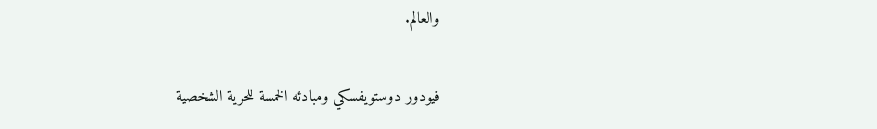والعالم.

فيودور دوستويفسكي ومبادئه الخمسة للحرية الشخصية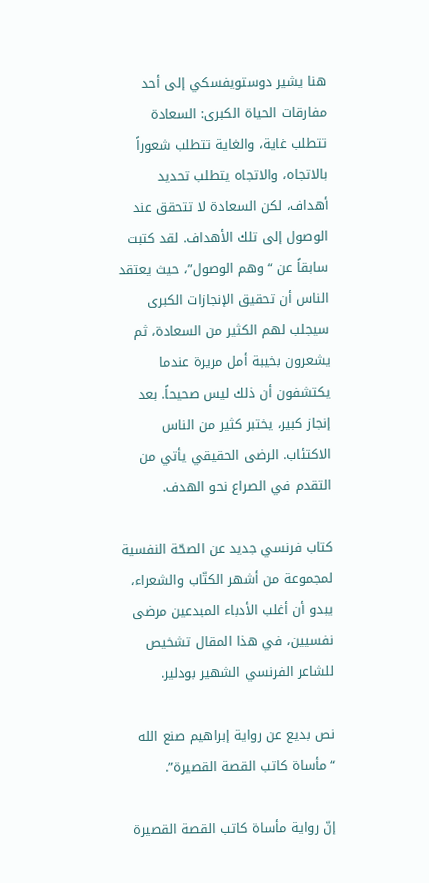هنا يشير دوستويفسكي إلى أحد مفارقات الحياة الكبرى: السعادة تتطلب غاية، والغاية تتطلب شعوراً بالاتجاه، والاتجاه يتطلب تحديد أهداف، لكن السعادة لا تتحقق عند الوصول إلى تلك الأهداف. لقد كتبت سابقاً عن “وهم الوصول”، حيث يعتقد الناس أن تحقيق الإنجازات الكبرى سيجلب لهم الكثير من السعادة، ثم يشعرون بخيبة أمل مريرة عندما يكتشفون أن ذلك ليس صحيحاً. بعد إنجاز كبير، يختبر كثير من الناس الاكتئاب. الرضى الحقيقي يأتي من التقدم في الصراع نحو الهدف.

كتاب فرنسي جديد عن الصحّة النفسية لمجموعة من أشهر الكتّاب والشعراء، يبدو أن أغلب الأدباء المبدعين مرضى نفسيين، في هذا المقال تشخيص للشاعر الفرنسي الشهير بودلير.

نص بديع عن رواية إبراهيم صنع الله “مأساة كاتب القصة القصيرة”.

إنّ رواية مأساة كاتب القصة القصيرة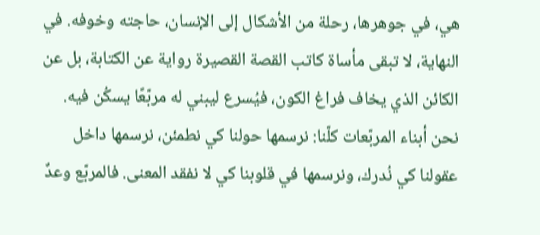هي، في جوهرها، رحلة من الأشكال إلى الإنسان، حاجته وخوفه. في النهاية، لا تبقى مأساة كاتب القصة القصيرة رواية عن الكتابة، بل عن الكائن الذي يخاف فراغ الكون، فيُسرع ليبني له مربّعًا يسكُن فيه. نحن أبناء المربّعات كلّنا: نرسمها حولنا كي نطمئن، نرسمها داخل عقولنا كي نُدرك، ونرسمها في قلوبنا كي لا نفقد المعنى. فالمربّع وعدٌ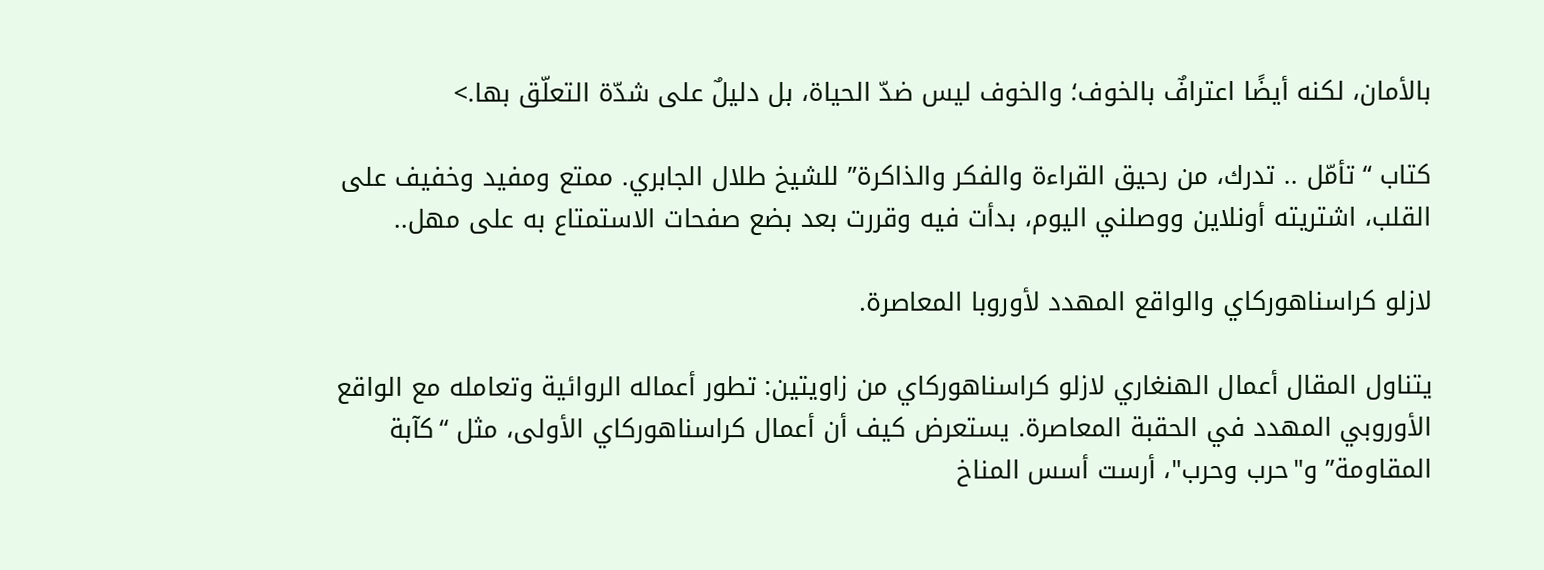بالأمان، لكنه أيضًا اعترافٌ بالخوف؛ والخوف ليس ضدّ الحياة، بل دليلٌ على شدّة التعلّق بها.>

كتاب “تأمّل .. تدرك، من رحيق القراءة والفكر والذاكرة” للشيخ طلال الجابري. ممتع ومفيد وخفيف على القلب، اشتريته أونلاين ووصلني اليوم، بدأت فيه وقررت بعد بضع صفحات الاستمتاع به على مهل..

لازلو كراسناهوركاي والواقع المهدد لأوروبا المعاصرة.

يتناول المقال أعمال الهنغاري لازلو كراسناهوركاي من زاويتين: تطور أعماله الروائية وتعامله مع الواقع الأوروبي المهدد في الحقبة المعاصرة. يستعرض كيف أن أعمال كراسناهوركاي الأولى، مثل “كآبة المقاومة” و"حرب وحرب"، أرست أسس المناخ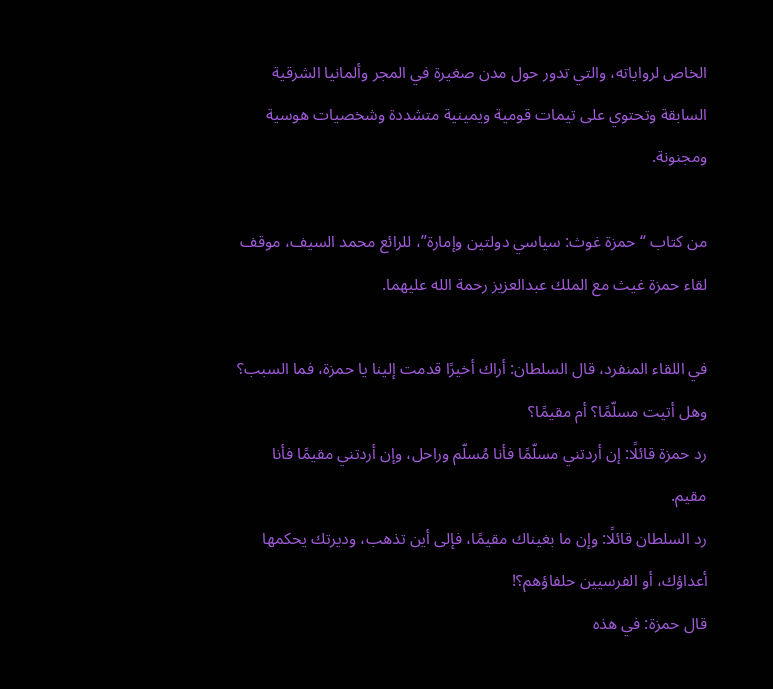الخاص لرواياته، والتي تدور حول مدن صغيرة في المجر وألمانيا الشرقية السابقة وتحتوي على تيمات قومية ويمينية متشددة وشخصيات هوسية ومجنونة.

من كتاب “حمزة غوث: سياسي دولتين وإمارة”، للرائع محمد السيف، موقف لقاء حمزة غيث مع الملك عبدالعزيز رحمة الله عليهما.

في اللقاء المنفرد، قال السلطان: أراك أخيرًا قدمت إلينا يا حمزة، فما السبب؟ وهل أتيت مسلّمًا؟ أم مقيمًا؟
رد حمزة قائلًا: إن أردتني مسلّمًا فأنا مُسلّم وراحل، وإن أردتني مقيمًا فأنا مقيم.
رد السلطان قائلًا: وإن ما بغيناك مقيمًا، فإلى أين تذهب، وديرتك يحكمها أعداؤك، أو الفرسيين حلفاؤهم؟!
قال حمزة: في هذه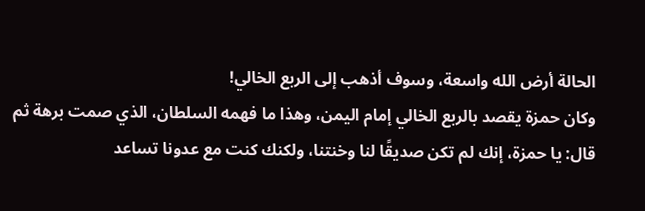الحالة أرض الله واسعة، وسوف أذهب إلى الربع الخالي!
وكان حمزة يقصد بالربع الخالي إمام اليمن، وهذا ما فهمه السلطان، الذي صمت برهة ثم قال: يا حمزة، إنك لم تكن صديقًا لنا وخنتنا، ولكنك كنت مع عدونا تساعد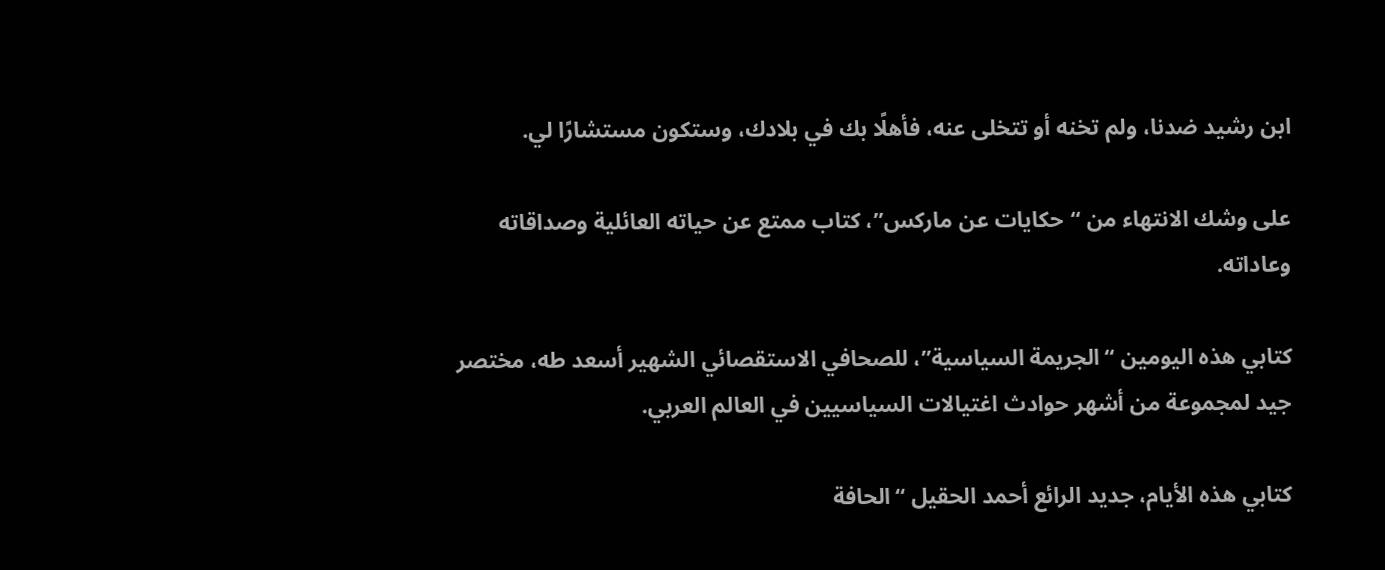ابن رشيد ضدنا، ولم تخنه أو تتخلى عنه، فأهلًا بك في بلادك، وستكون مستشارًا لي.

على وشك الانتهاء من “حكايات عن ماركس”، كتاب ممتع عن حياته العائلية وصداقاته وعاداته.

كتابي هذه اليومين “الجريمة السياسية”، للصحافي الاستقصائي الشهير أسعد طه، مختصر جيد لمجموعة من أشهر حوادث اغتيالات السياسيين في العالم العربي.

كتابي هذه الأيام، جديد الرائع أحمد الحقيل “الحافة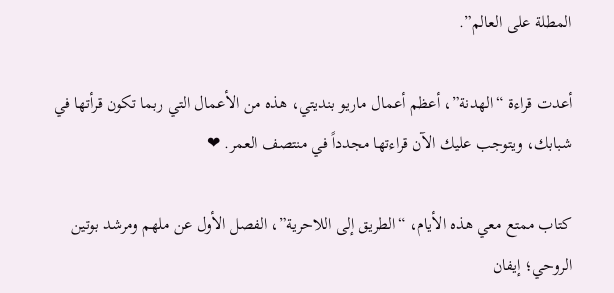المطلة على العالم”.

أعدت قراءة “الهدنة”، أعظم أعمال ماريو بنديتي، هذه من الأعمال التي ربما تكون قرأتها في شبابك، ويتوجب عليك الآن قراءتها مجدداً في منتصف العمر. ❤

كتاب ممتع معي هذه الأيام، “الطريق إلى اللاحرية”، الفصل الأول عن ملهم ومرشد بوتين الروحي؛ إيفان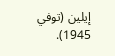إيلين (توفي 1945).